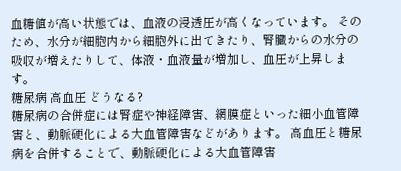血糖値が高い状態では、血液の浸透圧が高くなっています。 そのため、水分が細胞内から細胞外に出てきたり、腎臓からの水分の吸収が増えたりして、体液・血液量が増加し、血圧が上昇します。
糖尿病 高血圧 どうなる?
糖尿病の合併症には腎症や神経障害、網膜症といった細小血管障害と、動脈硬化による大血管障害などがあります。 高血圧と糖尿病を合併することで、動脈硬化による大血管障害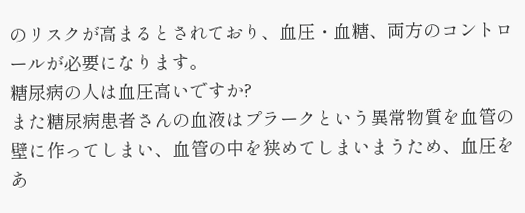のリスクが高まるとされており、血圧・血糖、両方のコントロールが必要になります。
糖尿病の人は血圧高いですか?
また糖尿病患者さんの血液はプラークという異常物質を血管の壁に作ってしまい、血管の中を狭めてしまいまうため、血圧をあ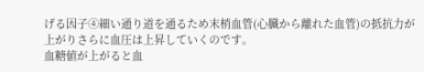げる因子④細い通り道を通るため末梢血管(心臓から離れた血管)の抵抗力が上がりさらに血圧は上昇していくのです。
血糖値が上がると血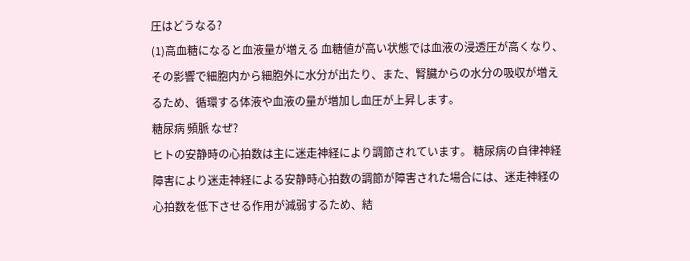圧はどうなる?
(1)高血糖になると血液量が増える 血糖値が高い状態では血液の浸透圧が高くなり、その影響で細胞内から細胞外に水分が出たり、また、腎臓からの水分の吸収が増えるため、循環する体液や血液の量が増加し血圧が上昇します。
糖尿病 頻脈 なぜ?
ヒトの安静時の心拍数は主に迷走神経により調節されています。 糖尿病の自律神経障害により迷走神経による安静時心拍数の調節が障害された場合には、迷走神経の心拍数を低下させる作用が減弱するため、結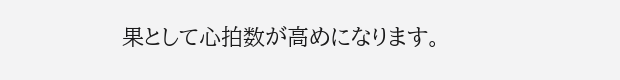果として心拍数が高めになります。